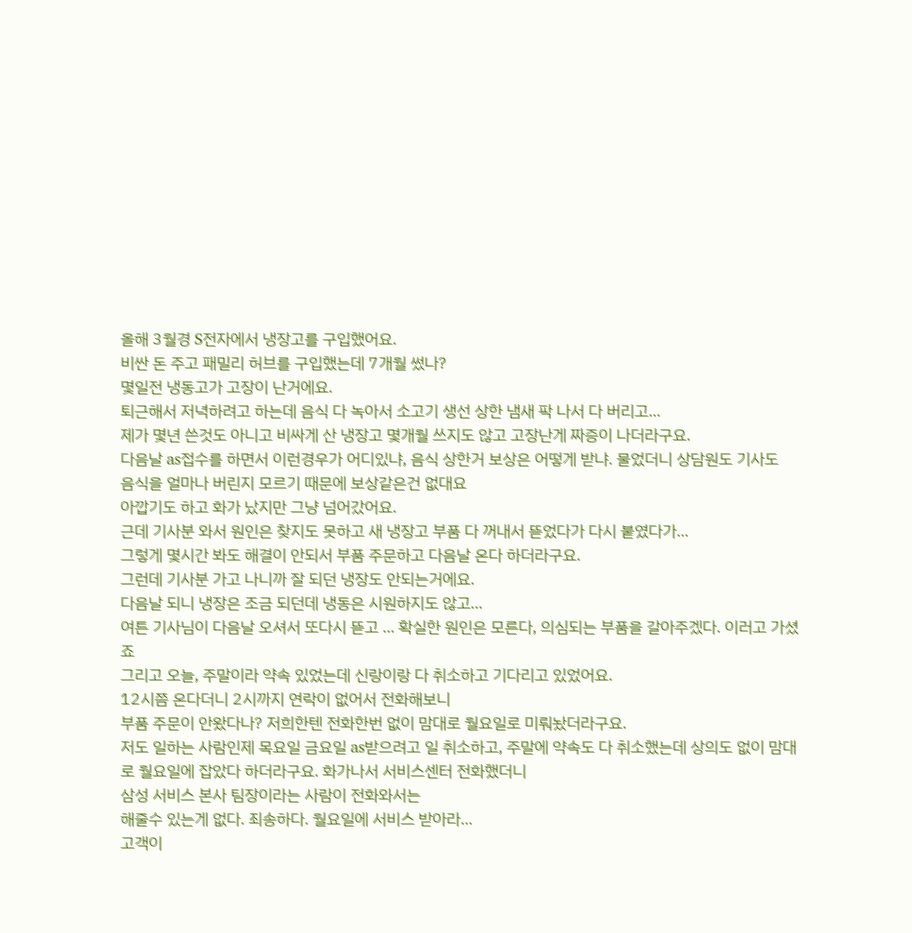올해 3월경 S전자에서 냉장고를 구입했어요.
비싼 돈 주고 패밀리 허브를 구입했는데 7개월 썼나?
몇일전 냉동고가 고장이 난거에요.
퇴근해서 저녁하려고 하는데 음식 다 녹아서 소고기 생선 상한 냄새 팍 나서 다 버리고...
제가 몇년 쓴것도 아니고 비싸게 산 냉장고 몇개월 쓰지도 않고 고장난게 짜증이 나더라구요.
다음날 as접수를 하면서 이런경우가 어디있냐, 음식 상한거 보상은 어떻게 받냐. 물었더니 상담원도 기사도
음식을 얼마나 버린지 모르기 때문에 보상같은건 없대요
아깝기도 하고 화가 났지만 그냥 넘어갔어요.
근데 기사분 와서 원인은 찾지도 못하고 새 냉장고 부품 다 꺼내서 뜯었다가 다시 붙였다가...
그렇게 몇시간 봐도 해결이 안되서 부품 주문하고 다음날 온다 하더라구요.
그런데 기사분 가고 나니까 잘 되던 냉장도 안되는거에요.
다음날 되니 냉장은 조금 되던데 냉동은 시원하지도 않고...
여튼 기사님이 다음날 오셔서 또다시 뜯고 ... 확실한 원인은 모른다, 의심되는 부품을 갈아주겠다. 이러고 가셨죠
그리고 오늘, 주말이라 약속 있었는데 신랑이랑 다 취소하고 기다리고 있었어요.
12시쯤 온다더니 2시까지 연락이 없어서 전화해보니
부품 주문이 안왔다나? 저희한텐 전화한번 없이 맘대로 월요일로 미뤄놨더라구요.
저도 일하는 사람인제 목요일 금요일 as받으려고 일 취소하고, 주말에 약속도 다 취소했는데 상의도 없이 맘대로 월요일에 잡았다 하더라구요. 화가나서 서비스센터 전화했더니
삼성 서비스 본사 팀장이라는 사람이 전화와서는
해줄수 있는게 없다. 죄송하다. 월요일에 서비스 받아라...
고객이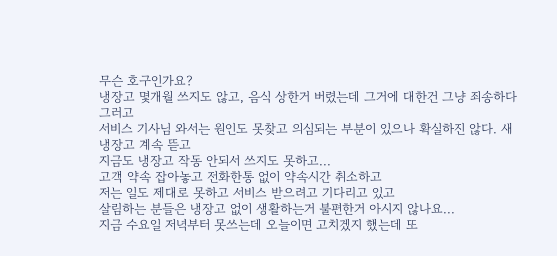무슨 호구인가요?
냉장고 몇개월 쓰지도 않고, 음식 상한거 버렸는데 그거에 대한건 그냥 죄송하다 그러고
서비스 기사님 와서는 원인도 못찾고 의심되는 부분이 있으나 확실하진 않다. 새 냉장고 계속 뜯고
지금도 냉장고 작동 안되서 쓰지도 못하고...
고객 약속 잡아놓고 전화한통 없이 약속시간 취소하고
저는 일도 제대로 못하고 서비스 받으려고 기다리고 있고
살림하는 분들은 냉장고 없이 생활하는거 불편한거 아시지 않나요...
지금 수요일 저녁부터 못쓰는데 오늘이면 고치겠지 했는데 또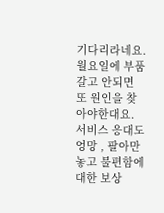기다리라네요.
월요일에 부품 갈고 안되면 또 원인을 찾아야한대요.
서비스 응대도 엉망 , 팔아만 놓고 불편함에 대한 보상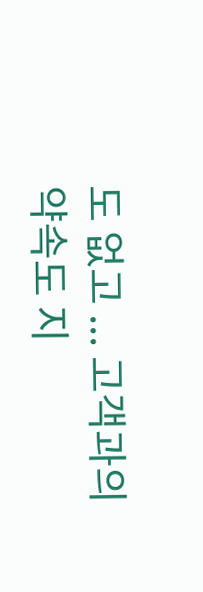도 없고 ... 고객과의 약속도 지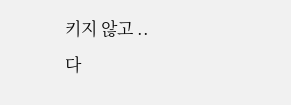키지 않고 ..
다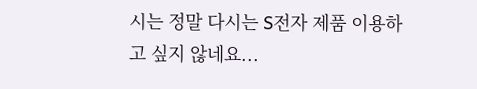시는 정말 다시는 S전자 제품 이용하고 싶지 않네요...